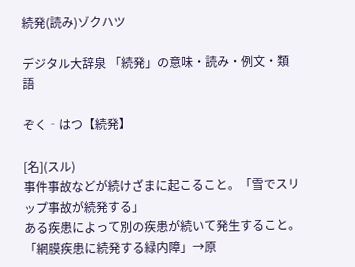続発(読み)ゾクハツ

デジタル大辞泉 「続発」の意味・読み・例文・類語

ぞく‐はつ【続発】

[名](スル)
事件事故などが続けざまに起こること。「雪でスリップ事故が続発する」
ある疾患によって別の疾患が続いて発生すること。「網膜疾患に続発する緑内障」→原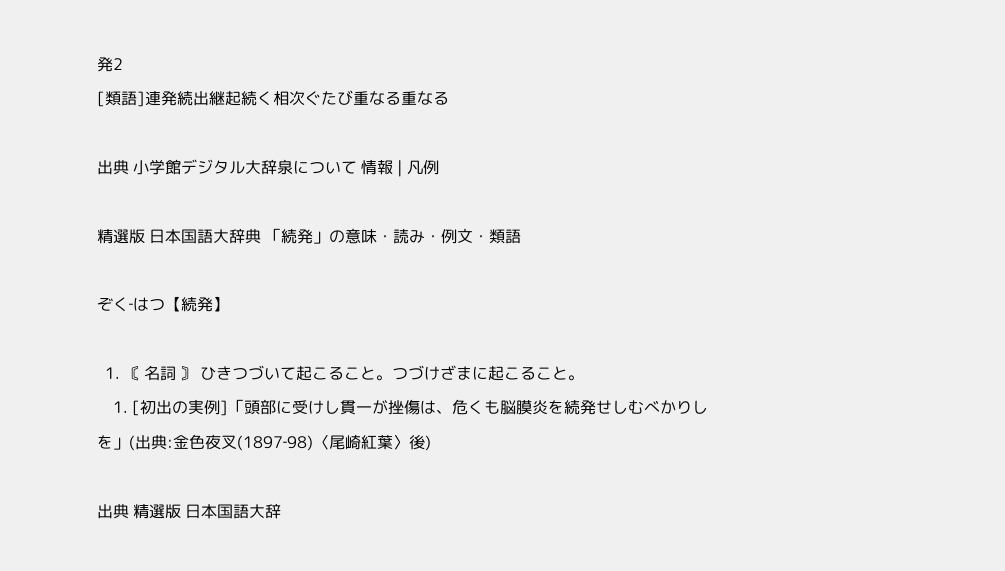発2
[類語]連発続出継起続く相次ぐたび重なる重なる

出典 小学館デジタル大辞泉について 情報 | 凡例

精選版 日本国語大辞典 「続発」の意味・読み・例文・類語

ぞく‐はつ【続発】

  1. 〘 名詞 〙 ひきつづいて起こること。つづけざまに起こること。
    1. [初出の実例]「頭部に受けし貫一が挫傷は、危くも脳膜炎を続発せしむべかりしを」(出典:金色夜叉(1897‐98)〈尾崎紅葉〉後)

出典 精選版 日本国語大辞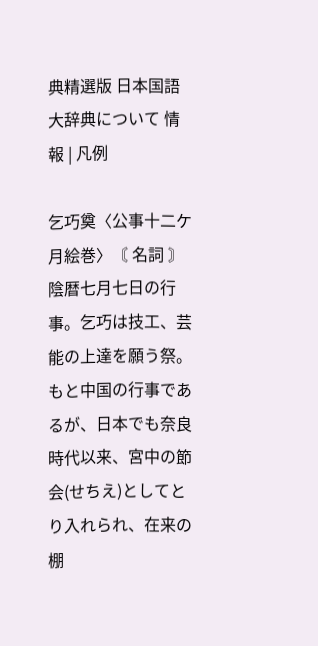典精選版 日本国語大辞典について 情報 | 凡例

乞巧奠〈公事十二ケ月絵巻〉〘 名詞 〙 陰暦七月七日の行事。乞巧は技工、芸能の上達を願う祭。もと中国の行事であるが、日本でも奈良時代以来、宮中の節会(せちえ)としてとり入れられ、在来の棚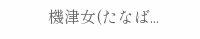機津女(たなば...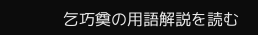乞巧奠の用語解説を読む